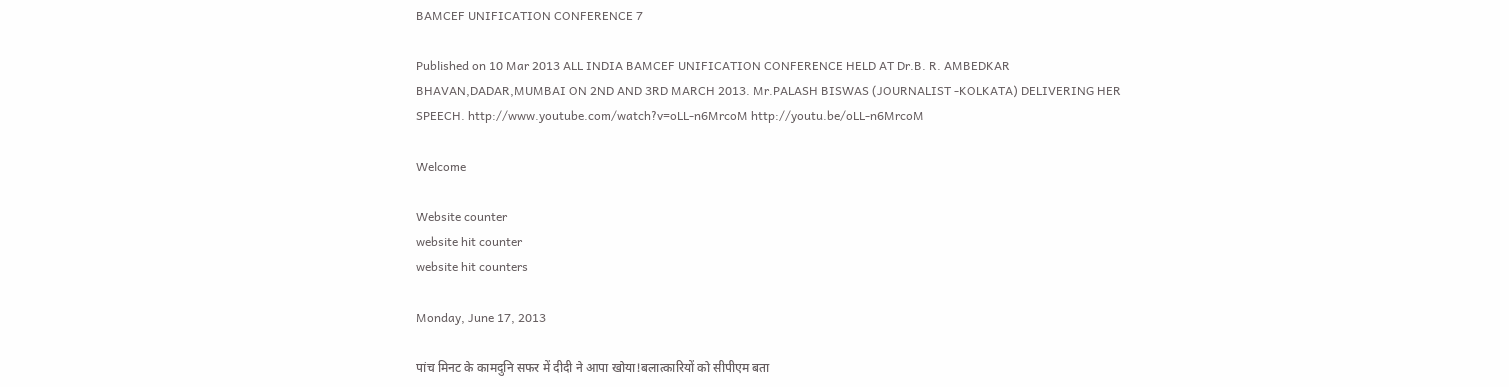BAMCEF UNIFICATION CONFERENCE 7

Published on 10 Mar 2013 ALL INDIA BAMCEF UNIFICATION CONFERENCE HELD AT Dr.B. R. AMBEDKAR BHAVAN,DADAR,MUMBAI ON 2ND AND 3RD MARCH 2013. Mr.PALASH BISWAS (JOURNALIST -KOLKATA) DELIVERING HER SPEECH. http://www.youtube.com/watch?v=oLL-n6MrcoM http://youtu.be/oLL-n6MrcoM

Welcome

Website counter
website hit counter
website hit counters

Monday, June 17, 2013

पांच मिनट के कामदुनि सफर में दीदी ने आपा खोया!बलात्कारियों को सीपीएम बता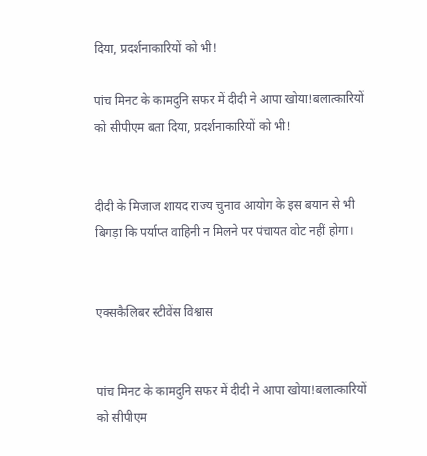दिया, प्रदर्शनाकारियों को भी!

पांच मिनट के कामदुनि सफर में दीदी ने आपा खोया!बलात्कारियों को सीपीएम बता दिया, प्रदर्शनाकारियों को भी!


दीदी के मिजाज शायद राज्य चुनाव आयोग के इस बयान से भी बिगड़ा कि पर्याप्त वाहिनी न मिलने पर पंचायत वोट नहीं होगा।


एक्सकैलिबर स्टीवेंस विश्वास


पांच मिनट के कामदुनि सफर में दीदी ने आपा खोया!बलात्कारियों को सीपीएम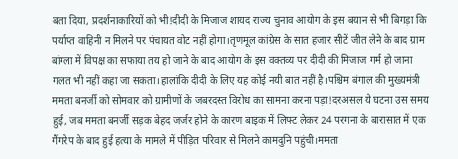बता दिया, प्रदर्शनाकारियों को भी!दीदी के मिजाज शायद राज्य चुनाव आयोग के इस बयान से भी बिगड़ा कि पर्याप्त वाहिनी न मिलने पर पंचायत वोट नहीं होगा।तृणमूल कांग्रेस के सात हजार सीटें जीत लेने के बाद ग्राम बांग्ला में विपक्ष का सफाया तय हो जाने के बाद आयोग के इस वक्तव्य पर दीदी की मिजाज गर्म हो जाना गलत भी नहीं कहा जा सकता।हालांकि दीदी के लिए यह कोई नयी बात नहीं है।पश्चिम बंगाल की मुख्यमंत्री ममता बनर्जी को सोमवार को ग्रामीणों के जबरदस्त विरोध का सामना करना पड़ा!दरअसल ये घटना उस समय हुई, जब ममता बनर्जी सड़क बेहद जर्जर होने के कारण बाइक में लिफ्ट लेकर 24 परगना के बारासात में एक गैंगरेप के बाद हुई हत्या के मामले में पीड़ित परिवार से मिलने कामदुनि पहुंची।ममता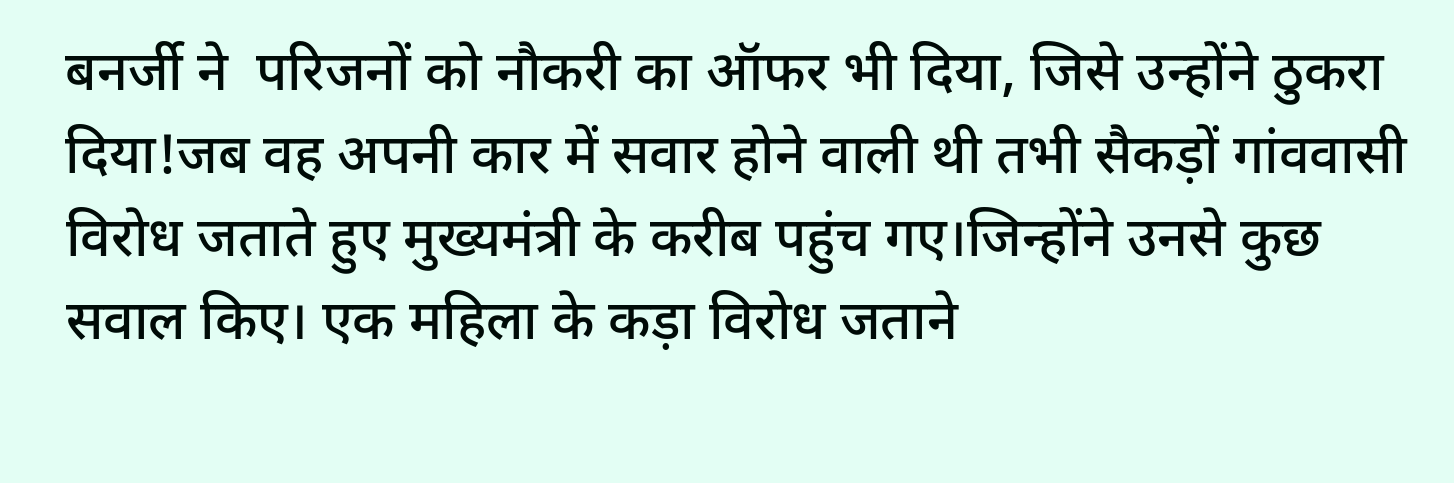बनर्जी ने  परिजनों को नौकरी का ऑफर भी दिया, जिसे उन्होंने ठुकरा दिया!जब वह अपनी कार में सवार होने वाली थी तभी सैकड़ों गांववासी विरोध जताते हुए मुख्यमंत्री के करीब पहुंच गए।जिन्होंने उनसे कुछ सवाल किए। एक महिला के कड़ा विरोध जताने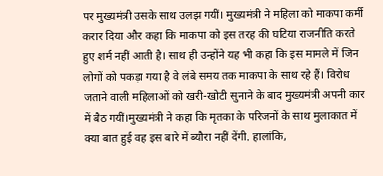पर मुख्यमंत्री उसके साथ उलझ गयीं। मुख्यमंत्री ने महिला को माकपा कर्मी करार दिया और कहा कि माकपा को इस तरह की घटिया राजनीति करते हुए शर्म नहीं आती है। साथ ही उन्होंने यह भी कहा कि इस मामले में जिन लोगों को पकड़ा गया है वे लंबे समय तक माकपा के साथ रहे हैं। विरोध जताने वाली महिलाओं को खरी-खोटी सुनाने के बाद मुख्यमंत्री अपनी कार में बैठ गयीं।मुख्यमंत्री ने कहा कि मृतका के परिजनों के साथ मुलाकात में क्या बात हुई वह इस बारे में ब्यौरा नहीं देंगी. हालांकि,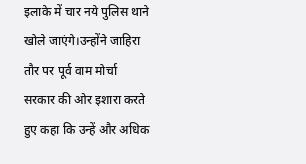इलाके में चार नये पुलिस थाने खोले जाएंगे।उन्होंने जाहिरा तौर पर पूर्व वाम मोर्चा सरकार की ओर इशारा करते हुए कहा कि उन्हें और अधिक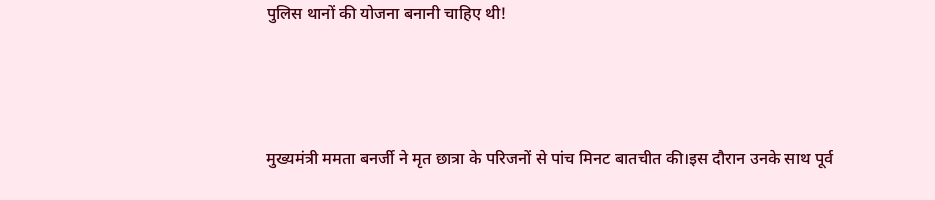पुलिस थानों की योजना बनानी चाहिए थी!



मुख्यमंत्री ममता बनर्जी ने मृत छात्रा के परिजनों से पांच मिनट बातचीत की।इस दौरान उनके साथ पूर्व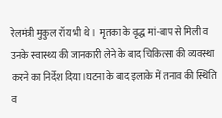रेलमंत्री मुकुल रॉय भी थे।  मृतका के वृद्ध मां-बाप से मिली व उनके स्वास्थ्य की जानकारी लेने के बाद चिकित्सा की व्यवस्था करने का निर्देश दिया।घटना के बाद इलाके में तनाव की स्थिति व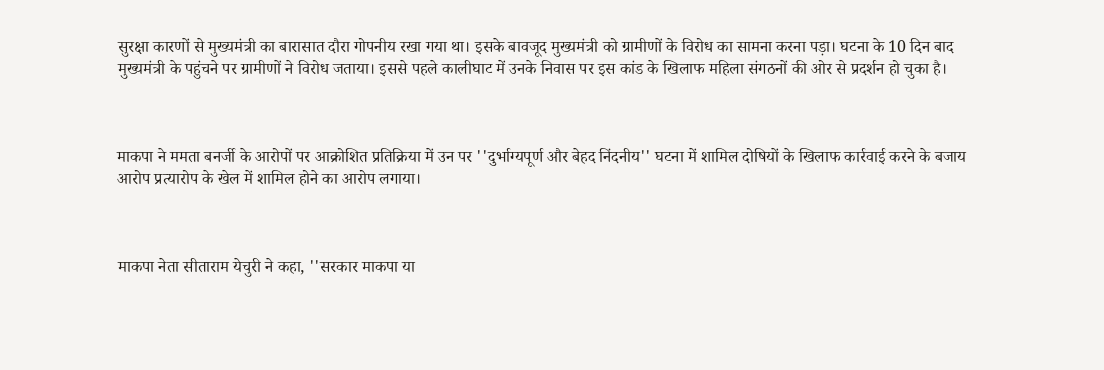सुरक्षा कारणों से मुख्यमंत्री का बारासात दौरा गोपनीय रखा गया था। इसके बावजूद मुख्यमंत्री को ग्रामीणों के विरोध का सामना करना पड़ा। घटना के 10 दिन बाद मुख्यमंत्री के पहुंचने पर ग्रामीणों ने विरोध जताया। इससे पहले कालीघाट में उनके निवास पर इस कांड के खिलाफ महिला संगठनों की ओर से प्रदर्शन हो चुका है।



माकपा ने ममता बनर्जी के आरोपों पर आक्रोशित प्रतिक्रिया में उन पर ''दुर्भाग्यपूर्ण और बेहद निंदनीय'' घटना में शामिल दोषियों के खिलाफ कार्रवाई करने के बजाय आरोप प्रत्यारोप के खेल में शामिल होने का आरोप लगाया।



माकपा नेता सीताराम येचुरी ने कहा, ''सरकार माकपा या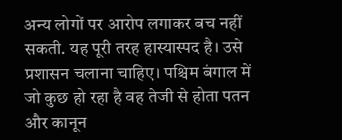अन्य लोगों पर आरोप लगाकर बच नहीं सकती. यह पूरी तरह हास्यास्पद है। उसे प्रशासन चलाना चाहिए। पश्चिम बंगाल में जो कुछ हो रहा है वह तेजी से होता पतन और कानून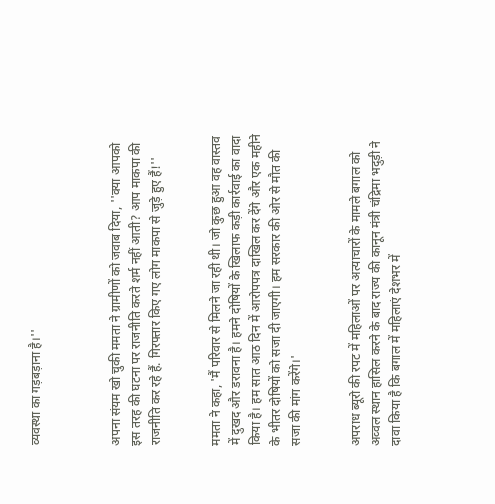व्यवस्था का गड़बड़ाना है।''



अपना संयम खो चुकी ममता ने ग्रामीणों को जवाब दिया, ''क्या आपको इस तरह की घटना पर राजनीति करते शर्म नहीं आती? आप माकपा की राजनीति कर रहे हैं. गिरफ्तार किए गए लोग माकपा से जुड़े हुए हैं!''


ममता ने कहा, 'मैं परिवार से मिलने जा रही थी। जो कुछ हुआ वह वास्तव में दुखद और डरावना है। हमने दोषियों के खिलाफ कड़ी कार्रवाई का वादा किया है। हम सात आठ दिन में आरोपपत्र दाखिल कर देंगे और एक महीने के भीतर दोषियों को सजा दी जाएगी। हम सरकार की ओर से मौत की सजा की मांग करेंगे।'


अपराध ब्यूरो की रपट में महिलाओं पर अत्याचारों के मामले बगाल को अव्वल स्थान हासिल करने के बाद राज्य की कानून मंत्री चंद्रिमा भदुड़ी ने दावा किया है कि बगाल में महिलाएं देशभर में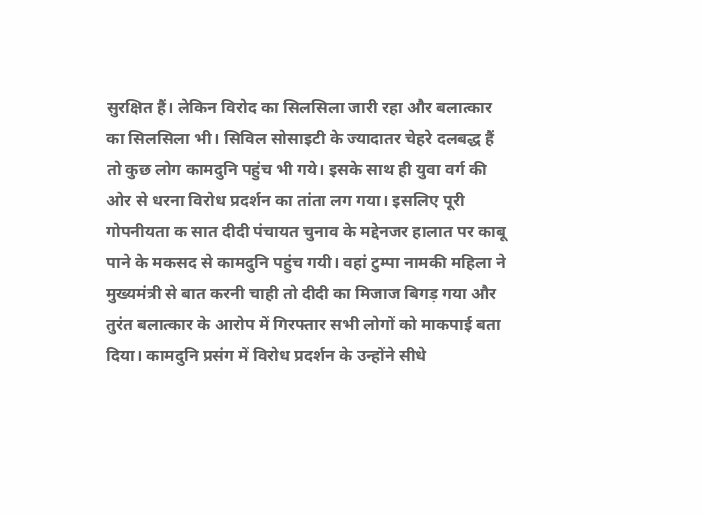सुरक्षित हैं। लेकिन विरोद का सिलसिला जारी रहा और बलात्कार का सिलसिला भी। सिविल सोसाइटी के ज्यादातर चेहरे दलबद्ध हैं तो कुछ लोग कामदुनि पहुंच भी गये। इसके साथ ही युवा वर्ग की ओर से धरना विरोध प्रदर्शन का तांता लग गया। इसलिए पूरी गोपनीयता क सात दीदी पंचायत चुनाव के मद्देनजर हालात पर काबू पाने के मकसद से कामदुनि पहुंच गयी। वहां टुम्पा नामकी महिला ने मुख्यमंत्री से बात करनी चाही तो दीदी का मिजाज बिगड़ गया और तुरंत बलात्कार के आरोप में गिरफ्तार सभी लोगों को माकपाई बता दिया। कामदुनि प्रसंग में विरोध प्रदर्शन के उन्होंने सीधे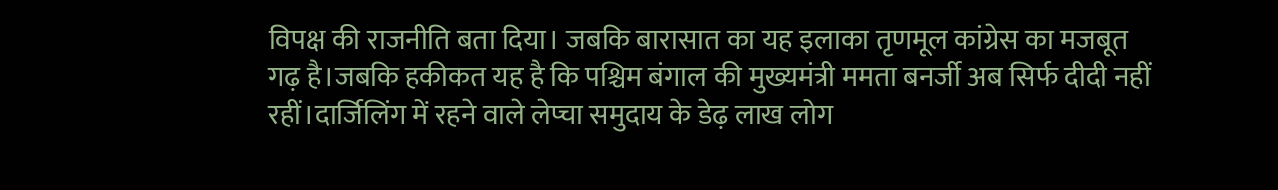विपक्ष की राजनीति बता दिया। जबकि बारासात का यह इलाका तृणमूल कांग्रेस का मजबूत गढ़ है।जबकि हकीकत यह है कि पश्चिम बंगाल की मुख्यमंत्री ममता बनर्जी अब सिर्फ दीदी नहीं रहीं।दार्जिलिंग में रहने वाले लेप्चा समुदाय के डेढ़ लाख लोग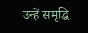उन्हें समृद्धि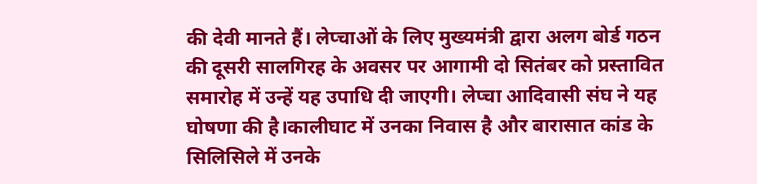की देवी मानते हैं। लेप्चाओं के लिए मुख्यमंत्री द्वारा अलग बोर्ड गठन की दूसरी सालगिरह के अवसर पर आगामी दो सितंबर को प्रस्तावित समारोह में उन्हें यह उपाधि दी जाएगी। लेप्चा आदिवासी संघ ने यह घोषणा की है।कालीघाट में उनका निवास है और बारासात कांड के सिलिसिले में उनके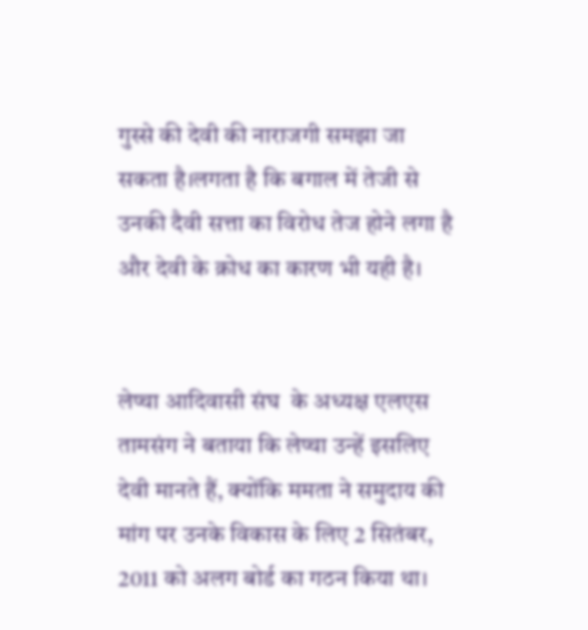गुस्से की देवी की नाराजगी समझा जा सकता है।लगता है कि बगाल में तेजी से उनकी दैवी सत्ता का विरोध तेज होने लगा है और देवी के क्रोध का कारण भी यही है।


लेप्चा आदिवासी संघ  के अध्यक्ष एलएस तामसंग ने बताया कि लेप्चा उन्हें इसलिए देवी मानते हैं, क्योंकि ममता ने समुदाय की मांग पर उनके विकास के लिए 2 सितंबर, 2011 को अलग बोर्ड का गठन किया था।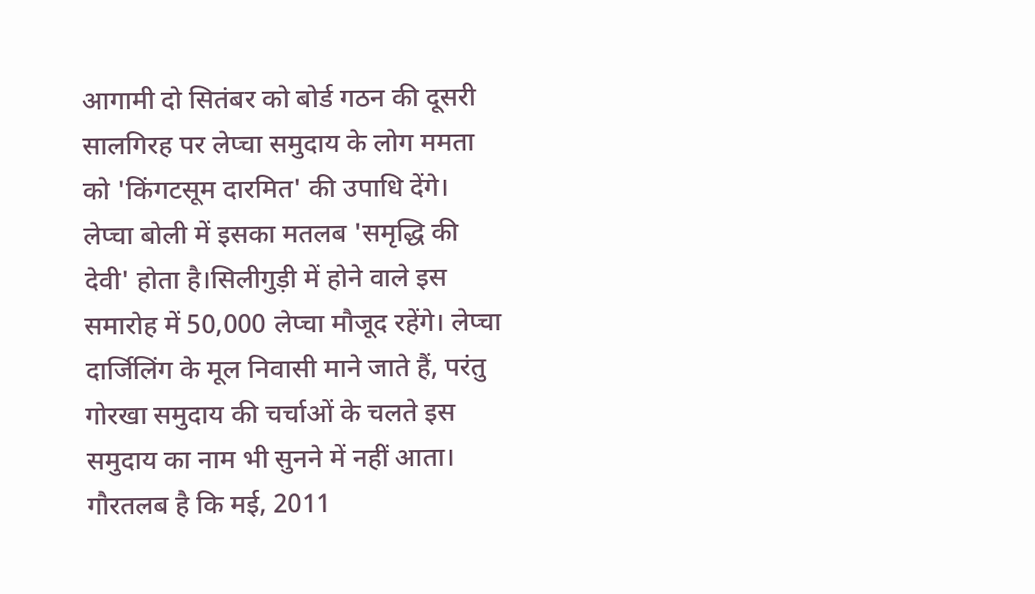आगामी दो सितंबर को बोर्ड गठन की दूसरी सालगिरह पर लेप्चा समुदाय के लोग ममता को 'किंगटसूम दारमित' की उपाधि देंगे। लेप्चा बोली में इसका मतलब 'समृद्धि की देवी' होता है।सिलीगुड़ी में होने वाले इस समारोह में 50,000 लेप्चा मौजूद रहेंगे। लेप्चा दार्जिलिंग के मूल निवासी माने जाते हैं, परंतु गोरखा समुदाय की चर्चाओं के चलते इस समुदाय का नाम भी सुनने में नहीं आता। गौरतलब है कि मई, 2011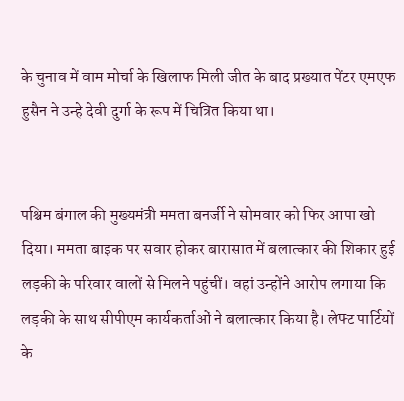के चुनाव में वाम मोर्चा के खिलाफ मिली जीत के बाद प्रख्यात पेंटर एमएफ हुसैन ने उन्हे देवी दुर्गा के रूप में चित्रित किया था।


पश्चिम बंगाल की मुख्यमंत्री ममता बनर्जी ने सोमवार को फिर आपा खो दिया। ममता बाइक पर सवार होकर बारासात में बलात्कार की शिकार हुई लड़की के परिवार वालों से मिलने पहुंचीं। वहां उन्होंने आरोप लगाया कि लड़की के साथ सीपीएम कार्यकर्ताओं ने बलात्कार किया है। लेफ्ट पार्टियों के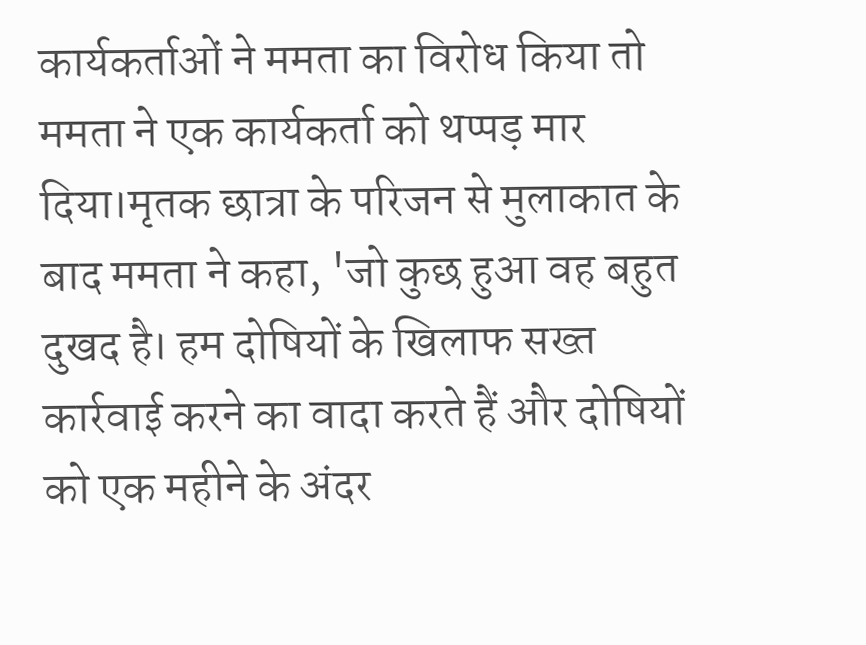कार्यकर्ताओं ने ममता का विरोध किया तो ममता ने एक कार्यकर्ता को थप्पड़ मार दिया।मृतक छात्रा के परिजन से मुलाकात के बाद ममता ने कहा, 'जो कुछ हुआ वह बहुत दुखद है। हम दोषियों के खिलाफ सख्त कार्रवाई करने का वादा करते हैं और दोषियों को एक महीने के अंदर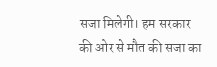सजा मिलेगी। हम सरकार की ओर से मौत की सजा का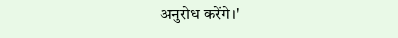अनुरोध करेंगे।'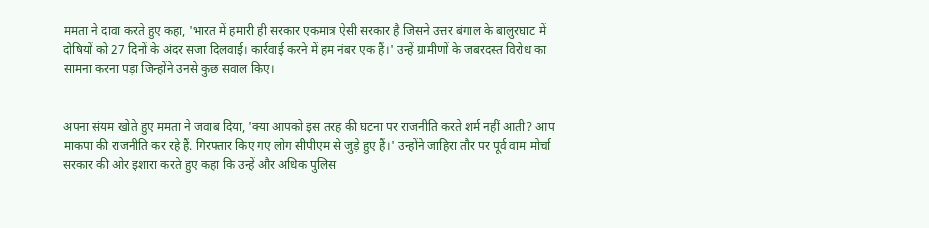ममता ने दावा करते हुए कहा, 'भारत में हमारी ही सरकार एकमात्र ऐसी सरकार है जिसने उत्तर बंगाल के बालुरघाट में दोषियों को 27 दिनों के अंदर सजा दिलवाई। कार्रवाई करने में हम नंबर एक हैं।' उन्हें ग्रामीणों के जबरदस्त विरोध का सामना करना पड़ा जिन्होंने उनसे कुछ सवाल किए।


अपना संयम खोते हुए ममता ने जवाब दिया, 'क्या आपको इस तरह की घटना पर राजनीति करते शर्म नहीं आती? आप माकपा की राजनीति कर रहे हैं. गिरफ्तार किए गए लोग सीपीएम से जुड़े हुए हैं।' उन्होंने जाहिरा तौर पर पूर्व वाम मोर्चा सरकार की ओर इशारा करते हुए कहा कि उन्हें और अधिक पुलिस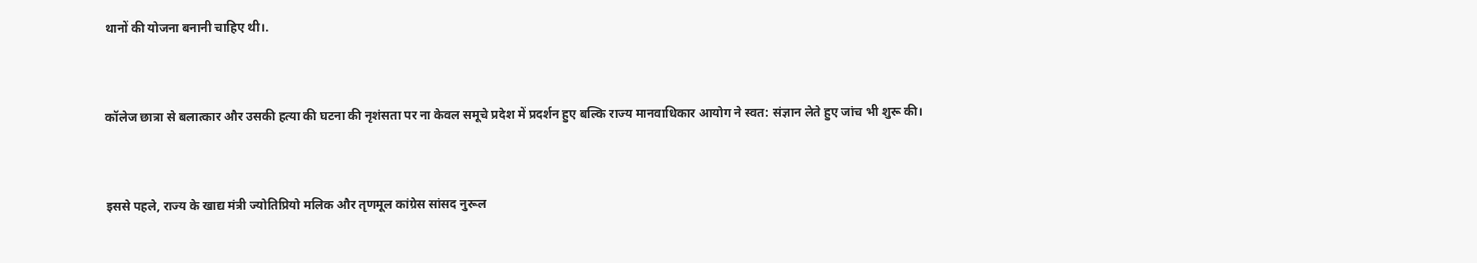थानों की योजना बनानी चाहिए थी।.


कॉलेज छात्रा से बलात्कार और उसकी हत्या की घटना की नृशंसता पर ना केवल समूचे प्रदेश में प्रदर्शन हुए बल्कि राज्य मानवाधिकार आयोग ने स्वत: संज्ञान लेते हुए जांच भी शुरू की।


इससे पहले, राज्य के खाद्य मंत्री ज्योतिप्रियो मलिक और तृणमूल कांग्रेस सांसद नुरूल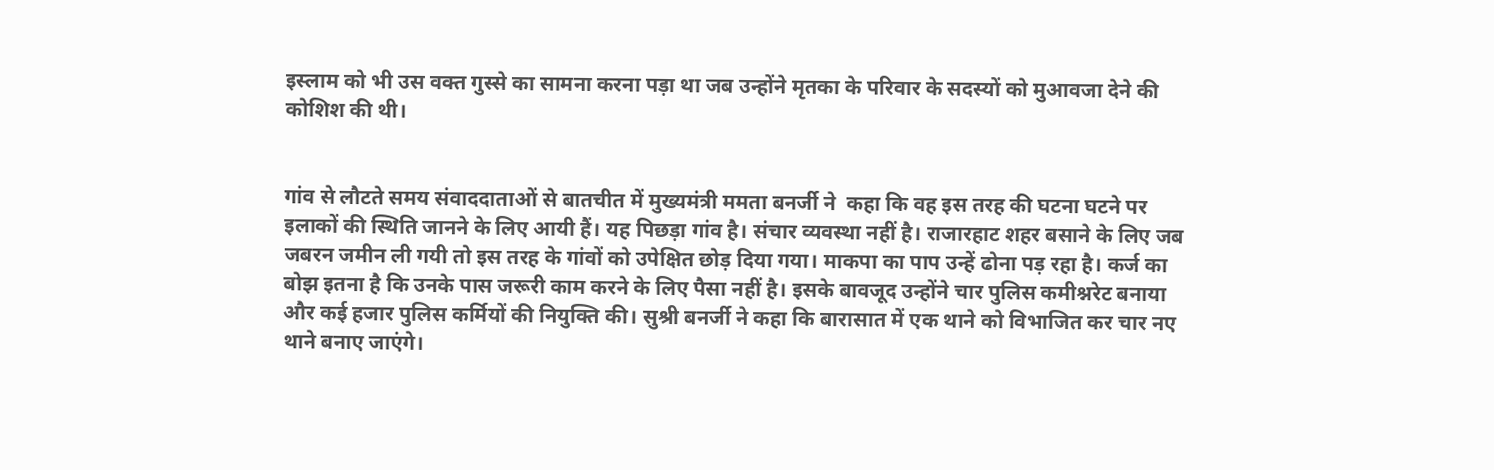इस्लाम को भी उस वक्त गुस्से का सामना करना पड़ा था जब उन्होंने मृतका के परिवार के सदस्यों को मुआवजा देने की कोशिश की थी।


गांव से लौटते समय संवाददाताओं से बातचीत में मुख्यमंत्री ममता बनर्जी ने  कहा कि वह इस तरह की घटना घटने पर इलाकों की स्थिति जानने के लिए आयी हैं। यह पिछड़ा गांव है। संचार व्यवस्था नहीं है। राजारहाट शहर बसाने के लिए जब जबरन जमीन ली गयी तो इस तरह के गांवों को उपेक्षित छोड़ दिया गया। माकपा का पाप उन्हें ढोना पड़ रहा है। कर्ज का बोझ इतना है कि उनके पास जरूरी काम करने के लिए पैसा नहीं है। इसके बावजूद उन्होंने चार पुलिस कमीश्नरेट बनाया और कई हजार पुलिस कर्मियों की नियुक्ति की। सुश्री बनर्जी ने कहा कि बारासात में एक थाने को विभाजित कर चार नए थाने बनाए जाएंगे।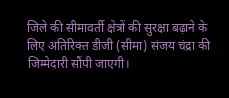जिले की सीमावर्ती क्षेत्रों की सुरक्षा बढ़ाने के लिए अतिरिक्त डीजी (सीमा) संजय चंद्रा की जिम्मेदारी सौंपी जाएगी।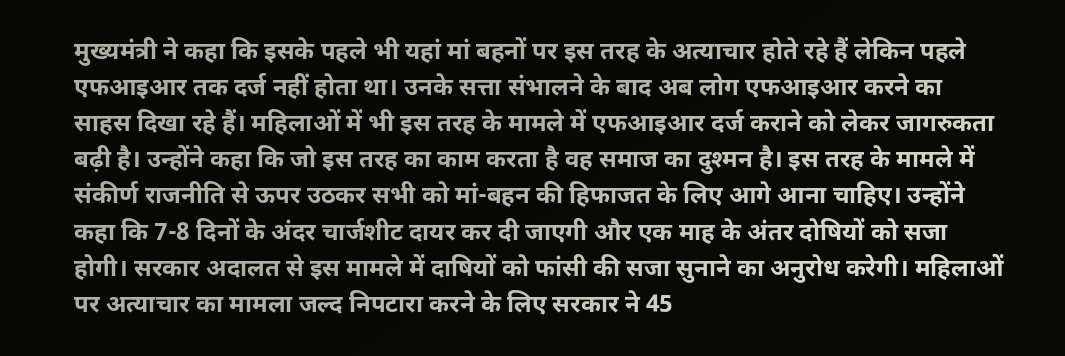मुख्यमंत्री ने कहा कि इसके पहले भी यहां मां बहनों पर इस तरह के अत्याचार होते रहे हैं लेकिन पहले एफआइआर तक दर्ज नहीं होता था। उनके सत्ता संभालने के बाद अब लोग एफआइआर करने का साहस दिखा रहे हैं। महिलाओं में भी इस तरह के मामले में एफआइआर दर्ज कराने को लेकर जागरुकता बढ़ी है। उन्होंने कहा कि जो इस तरह का काम करता है वह समाज का दुश्मन है। इस तरह के मामले में संकीर्ण राजनीति से ऊपर उठकर सभी को मां-बहन की हिफाजत के लिए आगे आना चाहिए। उन्होंने कहा कि 7-8 दिनों के अंदर चार्जशीट दायर कर दी जाएगी और एक माह के अंतर दोषियों को सजा होगी। सरकार अदालत से इस मामले में दाषियों को फांसी की सजा सुनाने का अनुरोध करेगी। महिलाओं पर अत्याचार का मामला जल्द निपटारा करने के लिए सरकार ने 45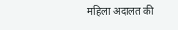महिला अदालत की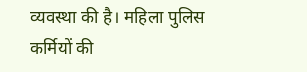व्यवस्था की है। महिला पुलिस कर्मियों की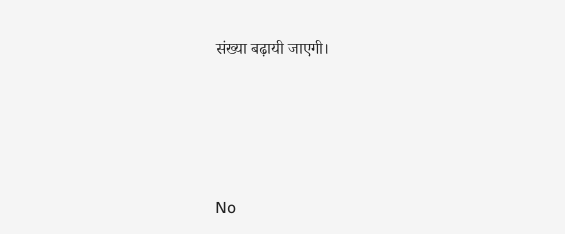संख्या बढ़ायी जाएगी।




No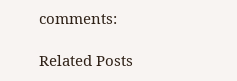comments:

Related Posts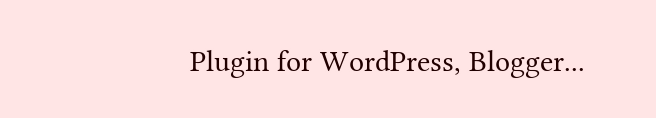Plugin for WordPress, Blogger...